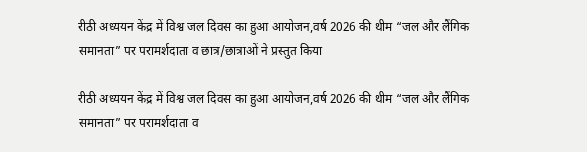रीठी अध्ययन केंद्र में विश्व जल दिवस का हुआ आयोजन,वर्ष 2026 की थीम “जल और लैंगिक समानता” पर परामर्शदाता व छात्र/छात्राओं ने प्रस्तुत किया

रीठी अध्ययन केंद्र में विश्व जल दिवस का हुआ आयोजन,वर्ष 2026 की थीम “जल और लैंगिक समानता” पर परामर्शदाता व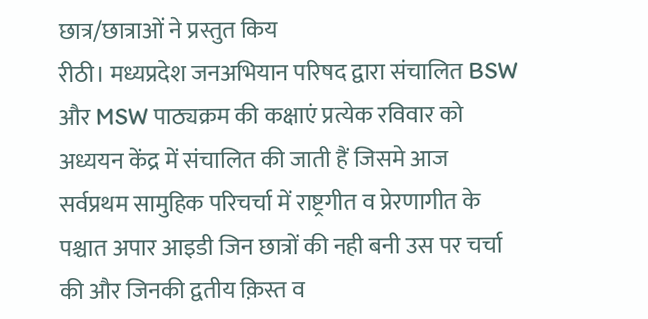छात्र/छात्राओं ने प्रस्तुत किय
रीठी। मध्यप्रदेश जनअभियान परिषद द्वारा संचालित BSW और MSW पाठ्यक्रम की कक्षाएं प्रत्येक रविवार को अध्ययन केंद्र में संचालित की जाती हैं जिसमे आज सर्वप्रथम सामुहिक परिचर्चा में राष्ट्रगीत व प्रेरणागीत के पश्चात अपार आइडी जिन छात्रों की नही बनी उस पर चर्चा की और जिनकी द्वतीय क़िस्त व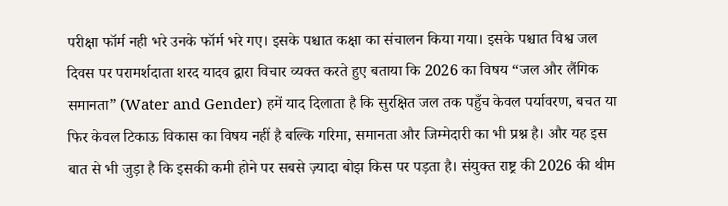परीक्षा फॉर्म नही भरे उनके फॉर्म भरे गए। इसके पश्चात कक्षा का संचालन किया गया। इसके पश्चात विश्व जल दिवस पर परामर्शदाता शरद यादव द्वारा विचार व्यक्त करते हुए बताया कि 2026 का विषय “जल और लैंगिक समानता” (Water and Gender) हमें याद दिलाता है कि सुरक्षित जल तक पहुँच केवल पर्यावरण, बचत या फिर केवल टिकाऊ विकास का विषय नहीं है बल्कि गरिमा, समानता और जिम्मेदारी का भी प्रश्न है। और यह इस बात से भी जुड़ा है कि इसकी कमी होने पर सबसे ज़्यादा बोझ किस पर पड़ता है। संयुक्त राष्ट्र की 2026 की थीम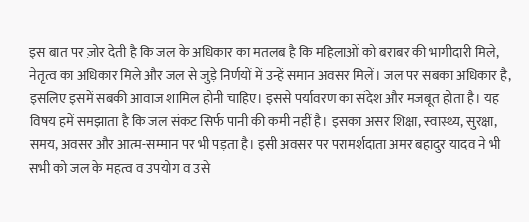इस बात पर ज़ोर देती है कि जल के अधिकार का मतलब है कि महिलाओं को बराबर की भागीदारी मिले, नेतृत्व का अधिकार मिले और जल से जुड़े निर्णयों में उन्हें समान अवसर मिलें। जल पर सबका अधिकार है, इसलिए इसमें सबकी आवाज शामिल होनी चाहिए। इससे पर्यावरण का संदेश और मजबूत होता है। यह विषय हमें समझाता है कि जल संकट सिर्फ पानी की कमी नहीं है। इसका असर शिक्षा, स्वास्थ्य, सुरक्षा, समय, अवसर और आत्म-सम्मान पर भी पड़ता है। इसी अवसर पर परामर्शदाता अमर बहादुर यादव ने भी सभी को जल के महत्व व उपयोग व उसे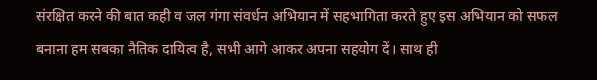संरक्षित करने की बात कही व जल गंगा संवर्धन अभियान में सहभागिता करते हुए इस अभियान को सफल बनाना हम सबका नैतिक दायित्व है, सभी आगे आकर अपना सहयोग दें। साथ ही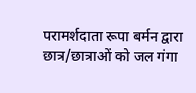परामर्शदाता रूपा बर्मन द्वारा छात्र/छात्राओं को जल गंगा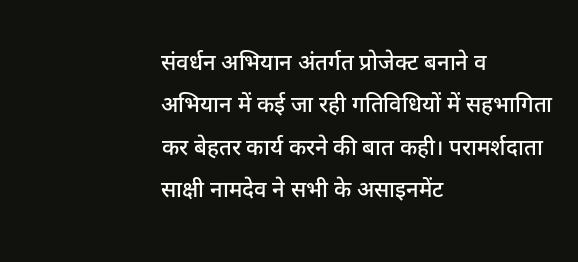संवर्धन अभियान अंतर्गत प्रोजेक्ट बनाने व अभियान में कई जा रही गतिविधियों में सहभागिता कर बेहतर कार्य करने की बात कही। परामर्शदाता साक्षी नामदेव ने सभी के असाइनमेंट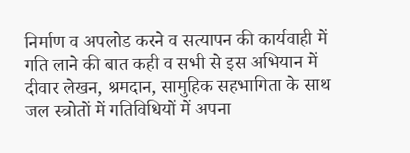निर्माण व अपलोड करने व सत्यापन की कार्यवाही में गति लाने की बात कही व सभी से इस अभियान में दीवार लेखन, श्रमदान, सामुहिक सहभागिता के साथ जल स्त्रोतों में गतिविधियों में अपना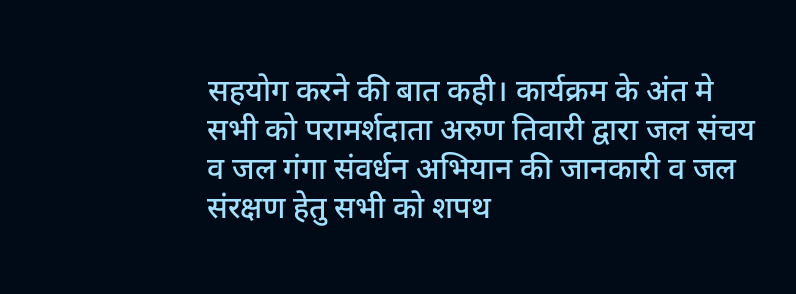सहयोग करने की बात कही। कार्यक्रम के अंत मे सभी को परामर्शदाता अरुण तिवारी द्वारा जल संचय व जल गंगा संवर्धन अभियान की जानकारी व जल संरक्षण हेतु सभी को शपथ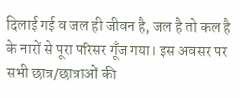दिलाई गई व जल ही जीवन है, जल है तो कल है के नारों से पूरा परिसर गूँज गया। इस अवसर पर सभी छात्र/छात्राओं की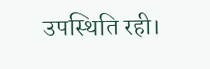उपस्थिति रही।